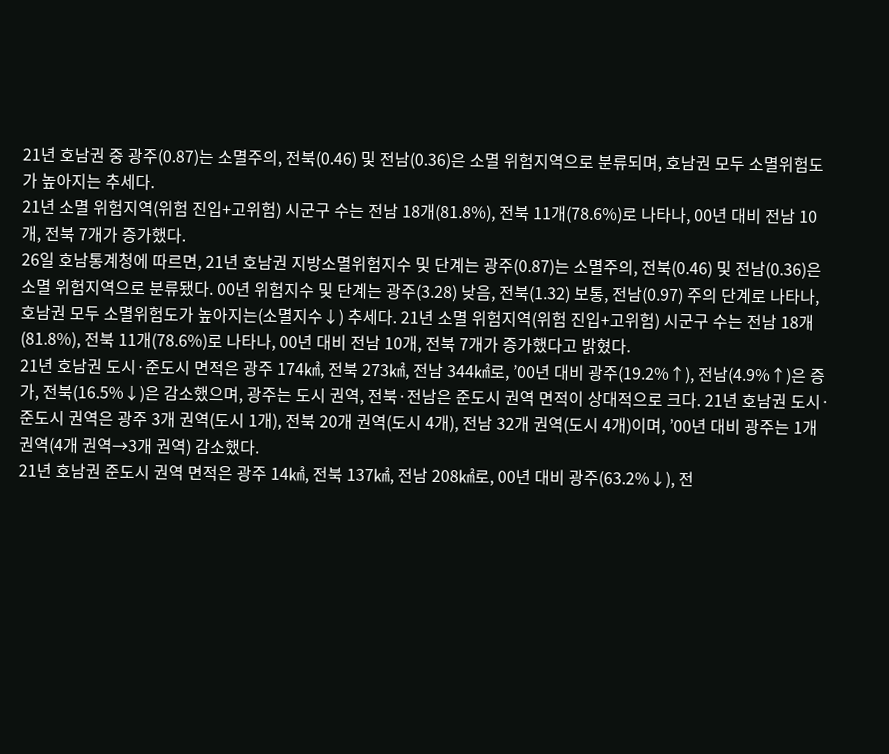21년 호남권 중 광주(0.87)는 소멸주의, 전북(0.46) 및 전남(0.36)은 소멸 위험지역으로 분류되며, 호남권 모두 소멸위험도가 높아지는 추세다.
21년 소멸 위험지역(위험 진입+고위험) 시군구 수는 전남 18개(81.8%), 전북 11개(78.6%)로 나타나, 00년 대비 전남 10개, 전북 7개가 증가했다.
26일 호남통계청에 따르면, 21년 호남권 지방소멸위험지수 및 단계는 광주(0.87)는 소멸주의, 전북(0.46) 및 전남(0.36)은 소멸 위험지역으로 분류됐다. 00년 위험지수 및 단계는 광주(3.28) 낮음, 전북(1.32) 보통, 전남(0.97) 주의 단계로 나타나, 호남권 모두 소멸위험도가 높아지는(소멸지수↓) 추세다. 21년 소멸 위험지역(위험 진입+고위험) 시군구 수는 전남 18개(81.8%), 전북 11개(78.6%)로 나타나, 00년 대비 전남 10개, 전북 7개가 증가했다고 밝혔다.
21년 호남권 도시·준도시 면적은 광주 174㎢, 전북 273㎢, 전남 344㎢로, ’00년 대비 광주(19.2%↑), 전남(4.9%↑)은 증가, 전북(16.5%↓)은 감소했으며, 광주는 도시 권역, 전북·전남은 준도시 권역 면적이 상대적으로 크다. 21년 호남권 도시·준도시 권역은 광주 3개 권역(도시 1개), 전북 20개 권역(도시 4개), 전남 32개 권역(도시 4개)이며, ’00년 대비 광주는 1개 권역(4개 권역→3개 권역) 감소했다.
21년 호남권 준도시 권역 면적은 광주 14㎢, 전북 137㎢, 전남 208㎢로, 00년 대비 광주(63.2%↓), 전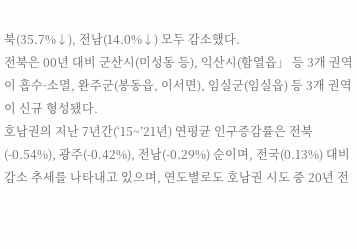북(35.7%↓), 전남(14.0%↓) 모두 감소했다.
전북은 00년 대비 군산시(미성동 등), 익산시(함열읍」 등 3개 권역이 흡수·소멸, 완주군(봉동읍, 이서면), 임실군(임실읍) 등 3개 권역이 신규 형성됐다.
호남권의 지난 7년간(‘15~’21년) 연평균 인구증감률은 전북(-0.54%), 광주(-0.42%), 전남(-0.29%) 순이며, 전국(0.13%) 대비 감소 추세를 나타내고 있으며, 연도별로도 호남권 시도 중 20년 전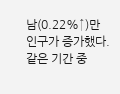남(0.22%↑)만 인구가 증가했다.
같은 기간 중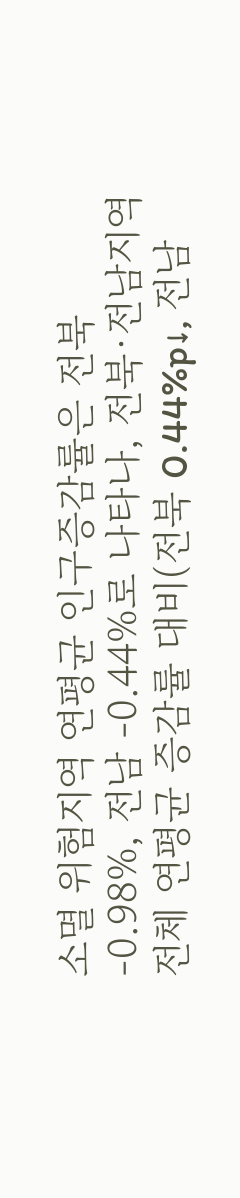소멸 위험지역 연평균 인구증감률은 전북 -0.98%, 전남 -0.44%로 나타나, 전북·전남지역 전체 연평균 증감률 대비(전북 0.44%p↓, 전남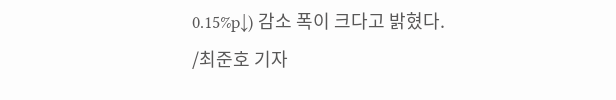0.15%p↓) 감소 폭이 크다고 밝혔다.
/최준호 기자